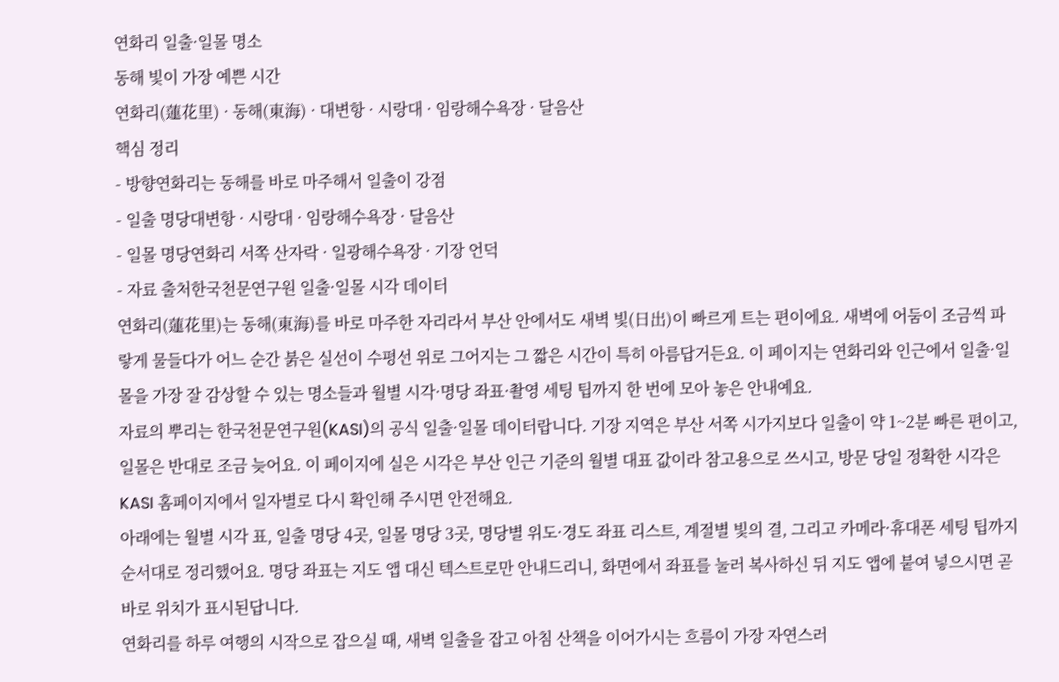연화리 일출·일몰 명소
동해 빛이 가장 예쁜 시간
연화리(蓮花里) · 동해(東海) · 대변항 · 시랑대 · 임랑해수욕장 · 달음산
핵심 정리
- 방향연화리는 동해를 바로 마주해서 일출이 강점
- 일출 명당대변항 · 시랑대 · 임랑해수욕장 · 달음산
- 일몰 명당연화리 서쪽 산자락 · 일광해수욕장 · 기장 언덕
- 자료 출처한국천문연구원 일출·일몰 시각 데이터
연화리(蓮花里)는 동해(東海)를 바로 마주한 자리라서 부산 안에서도 새벽 빛(日出)이 빠르게 트는 편이에요. 새벽에 어둠이 조금씩 파랗게 물들다가 어느 순간 붉은 실선이 수평선 위로 그어지는 그 짧은 시간이 특히 아름답거든요. 이 페이지는 연화리와 인근에서 일출·일몰을 가장 잘 감상할 수 있는 명소들과 월별 시각·명당 좌표·촬영 세팅 팁까지 한 번에 모아 놓은 안내예요.
자료의 뿌리는 한국천문연구원(KASI)의 공식 일출·일몰 데이터랍니다. 기장 지역은 부산 서쪽 시가지보다 일출이 약 1~2분 빠른 편이고, 일몰은 반대로 조금 늦어요. 이 페이지에 실은 시각은 부산 인근 기준의 월별 대표 값이라 참고용으로 쓰시고, 방문 당일 정확한 시각은 KASI 홈페이지에서 일자별로 다시 확인해 주시면 안전해요.
아래에는 월별 시각 표, 일출 명당 4곳, 일몰 명당 3곳, 명당별 위도·경도 좌표 리스트, 계절별 빛의 결, 그리고 카메라·휴대폰 세팅 팁까지 순서대로 정리했어요. 명당 좌표는 지도 앱 대신 텍스트로만 안내드리니, 화면에서 좌표를 눌러 복사하신 뒤 지도 앱에 붙여 넣으시면 곧바로 위치가 표시된답니다.
연화리를 하루 여행의 시작으로 잡으실 때, 새벽 일출을 잡고 아침 산책을 이어가시는 흐름이 가장 자연스러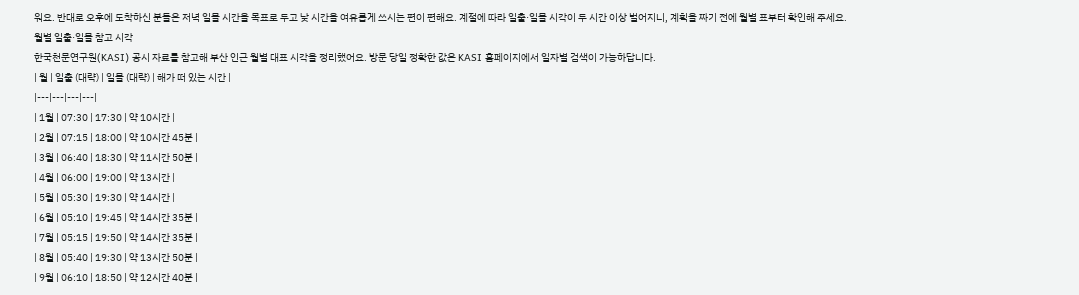워요. 반대로 오후에 도착하신 분들은 저녁 일몰 시간을 목표로 두고 낮 시간을 여유롭게 쓰시는 편이 편해요. 계절에 따라 일출·일몰 시각이 두 시간 이상 벌어지니, 계획을 짜기 전에 월별 표부터 확인해 주세요.
월별 일출·일몰 참고 시각
한국천문연구원(KASI) 공시 자료를 참고해 부산 인근 월별 대표 시각을 정리했어요. 방문 당일 정확한 값은 KASI 홈페이지에서 일자별 검색이 가능하답니다.
| 월 | 일출 (대략) | 일몰 (대략) | 해가 떠 있는 시간 |
|---|---|---|---|
| 1월 | 07:30 | 17:30 | 약 10시간 |
| 2월 | 07:15 | 18:00 | 약 10시간 45분 |
| 3월 | 06:40 | 18:30 | 약 11시간 50분 |
| 4월 | 06:00 | 19:00 | 약 13시간 |
| 5월 | 05:30 | 19:30 | 약 14시간 |
| 6월 | 05:10 | 19:45 | 약 14시간 35분 |
| 7월 | 05:15 | 19:50 | 약 14시간 35분 |
| 8월 | 05:40 | 19:30 | 약 13시간 50분 |
| 9월 | 06:10 | 18:50 | 약 12시간 40분 |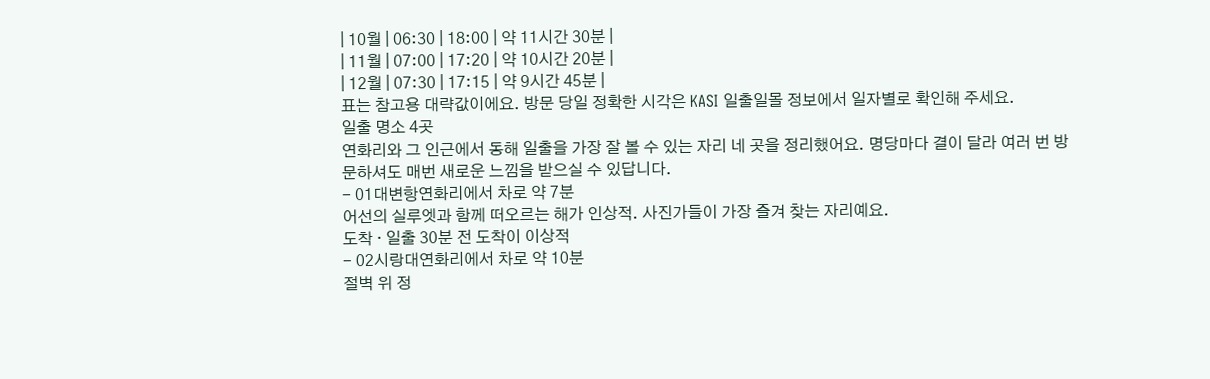| 10월 | 06:30 | 18:00 | 약 11시간 30분 |
| 11월 | 07:00 | 17:20 | 약 10시간 20분 |
| 12월 | 07:30 | 17:15 | 약 9시간 45분 |
표는 참고용 대략값이에요. 방문 당일 정확한 시각은 KASI 일출일몰 정보에서 일자별로 확인해 주세요.
일출 명소 4곳
연화리와 그 인근에서 동해 일출을 가장 잘 볼 수 있는 자리 네 곳을 정리했어요. 명당마다 결이 달라 여러 번 방문하셔도 매번 새로운 느낌을 받으실 수 있답니다.
- 01대변항연화리에서 차로 약 7분
어선의 실루엣과 함께 떠오르는 해가 인상적. 사진가들이 가장 즐겨 찾는 자리예요.
도착 · 일출 30분 전 도착이 이상적
- 02시랑대연화리에서 차로 약 10분
절벽 위 정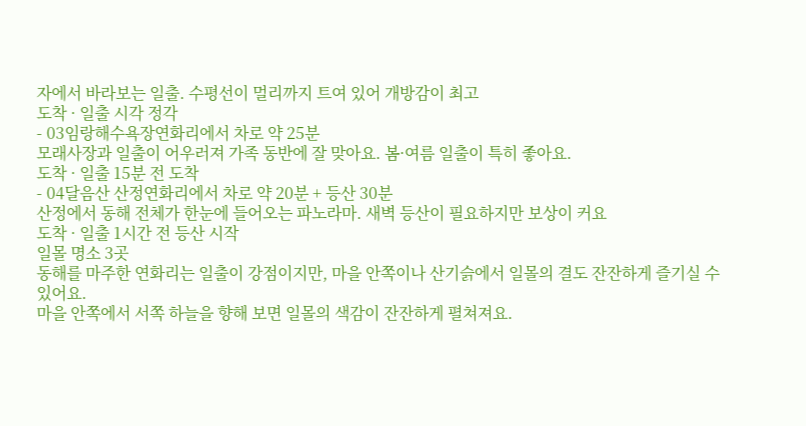자에서 바라보는 일출. 수평선이 멀리까지 트여 있어 개방감이 최고
도착 · 일출 시각 정각
- 03임랑해수욕장연화리에서 차로 약 25분
모래사장과 일출이 어우러져 가족 동반에 잘 맞아요. 봄·여름 일출이 특히 좋아요.
도착 · 일출 15분 전 도착
- 04달음산 산정연화리에서 차로 약 20분 + 등산 30분
산정에서 동해 전체가 한눈에 들어오는 파노라마. 새벽 등산이 필요하지만 보상이 커요
도착 · 일출 1시간 전 등산 시작
일몰 명소 3곳
동해를 마주한 연화리는 일출이 강점이지만, 마을 안쪽이나 산기슭에서 일몰의 결도 잔잔하게 즐기실 수 있어요.
마을 안쪽에서 서쪽 하늘을 향해 보면 일몰의 색감이 잔잔하게 펼쳐져요.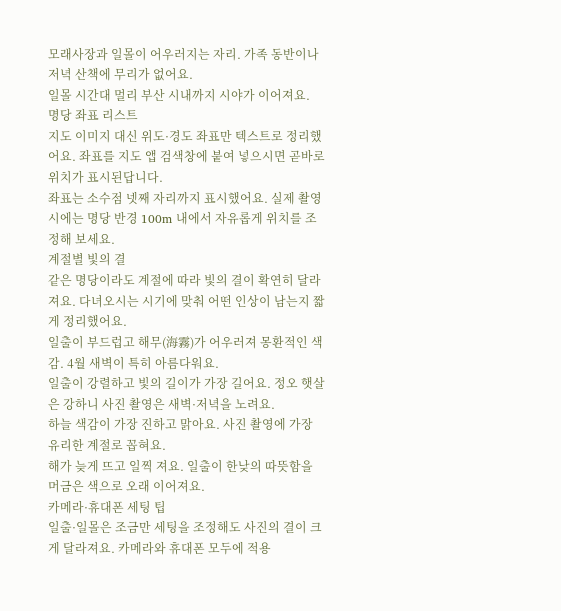모래사장과 일몰이 어우러지는 자리. 가족 동반이나 저녁 산책에 무리가 없어요.
일몰 시간대 멀리 부산 시내까지 시야가 이어져요.
명당 좌표 리스트
지도 이미지 대신 위도·경도 좌표만 텍스트로 정리했어요. 좌표를 지도 앱 검색창에 붙여 넣으시면 곧바로 위치가 표시된답니다.
좌표는 소수점 넷째 자리까지 표시했어요. 실제 촬영 시에는 명당 반경 100m 내에서 자유롭게 위치를 조정해 보세요.
계절별 빛의 결
같은 명당이라도 계절에 따라 빛의 결이 확연히 달라져요. 다녀오시는 시기에 맞춰 어떤 인상이 남는지 짧게 정리했어요.
일출이 부드럽고 해무(海霧)가 어우러져 몽환적인 색감. 4월 새벽이 특히 아름다워요.
일출이 강렬하고 빛의 길이가 가장 길어요. 정오 햇살은 강하니 사진 촬영은 새벽·저녁을 노려요.
하늘 색감이 가장 진하고 맑아요. 사진 촬영에 가장 유리한 계절로 꼽혀요.
해가 늦게 뜨고 일찍 져요. 일출이 한낮의 따뜻함을 머금은 색으로 오래 이어져요.
카메라·휴대폰 세팅 팁
일출·일몰은 조금만 세팅을 조정해도 사진의 결이 크게 달라져요. 카메라와 휴대폰 모두에 적용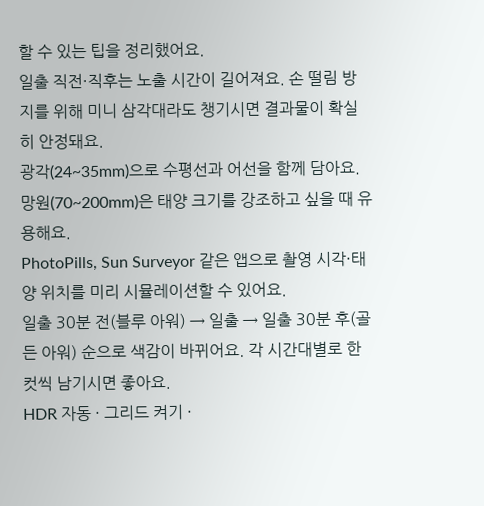할 수 있는 팁을 정리했어요.
일출 직전·직후는 노출 시간이 길어져요. 손 떨림 방지를 위해 미니 삼각대라도 챙기시면 결과물이 확실히 안정돼요.
광각(24~35mm)으로 수평선과 어선을 함께 담아요. 망원(70~200mm)은 태양 크기를 강조하고 싶을 때 유용해요.
PhotoPills, Sun Surveyor 같은 앱으로 촬영 시각·태양 위치를 미리 시뮬레이션할 수 있어요.
일출 30분 전(블루 아워) → 일출 → 일출 30분 후(골든 아워) 순으로 색감이 바뀌어요. 각 시간대별로 한 컷씩 남기시면 좋아요.
HDR 자동 · 그리드 켜기 ·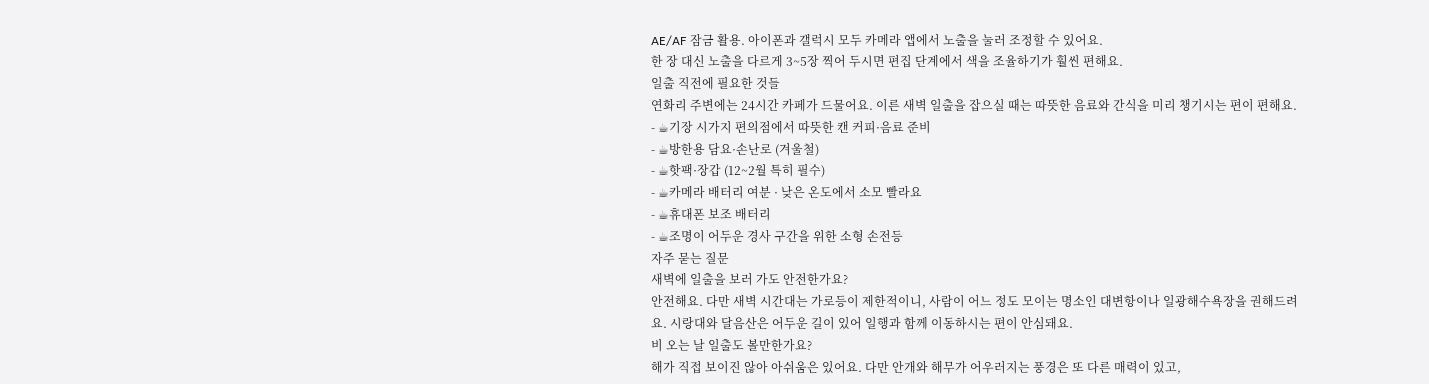AE/AF 잠금 활용. 아이폰과 갤럭시 모두 카메라 앱에서 노출을 눌러 조정할 수 있어요.
한 장 대신 노출을 다르게 3~5장 찍어 두시면 편집 단계에서 색을 조율하기가 훨씬 편해요.
일출 직전에 필요한 것들
연화리 주변에는 24시간 카페가 드물어요. 이른 새벽 일출을 잡으실 때는 따뜻한 음료와 간식을 미리 챙기시는 편이 편해요.
- ☕기장 시가지 편의점에서 따뜻한 캔 커피·음료 준비
- ☕방한용 담요·손난로 (겨울철)
- ☕핫팩·장갑 (12~2월 특히 필수)
- ☕카메라 배터리 여분 · 낮은 온도에서 소모 빨라요
- ☕휴대폰 보조 배터리
- ☕조명이 어두운 경사 구간을 위한 소형 손전등
자주 묻는 질문
새벽에 일출을 보러 가도 안전한가요?
안전해요. 다만 새벽 시간대는 가로등이 제한적이니, 사람이 어느 정도 모이는 명소인 대변항이나 일광해수욕장을 권해드려요. 시랑대와 달음산은 어두운 길이 있어 일행과 함께 이동하시는 편이 안심돼요.
비 오는 날 일출도 볼만한가요?
해가 직접 보이진 않아 아쉬움은 있어요. 다만 안개와 해무가 어우러지는 풍경은 또 다른 매력이 있고,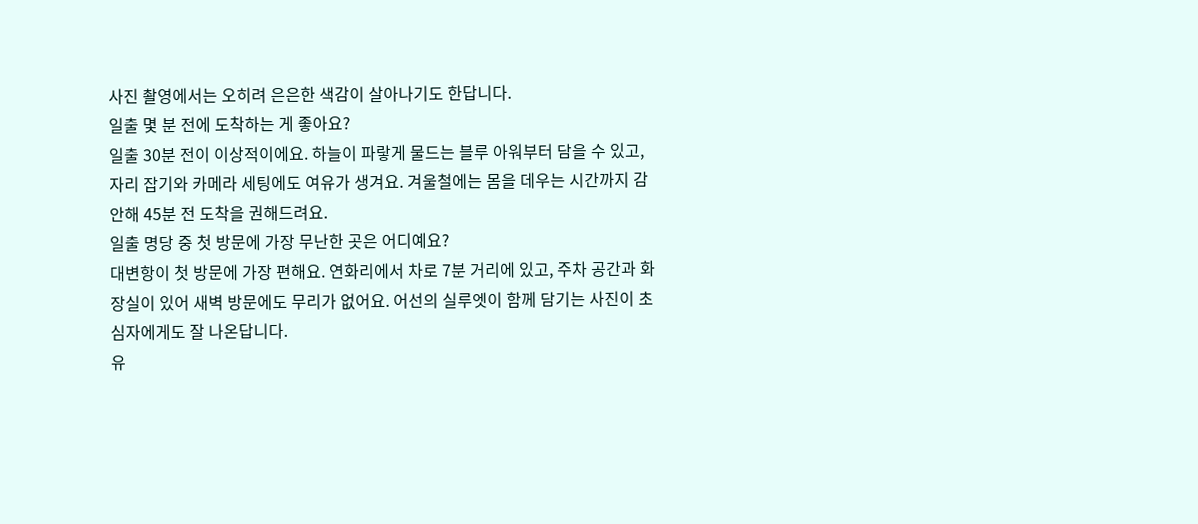사진 촬영에서는 오히려 은은한 색감이 살아나기도 한답니다.
일출 몇 분 전에 도착하는 게 좋아요?
일출 30분 전이 이상적이에요. 하늘이 파랗게 물드는 블루 아워부터 담을 수 있고, 자리 잡기와 카메라 세팅에도 여유가 생겨요. 겨울철에는 몸을 데우는 시간까지 감안해 45분 전 도착을 권해드려요.
일출 명당 중 첫 방문에 가장 무난한 곳은 어디예요?
대변항이 첫 방문에 가장 편해요. 연화리에서 차로 7분 거리에 있고, 주차 공간과 화장실이 있어 새벽 방문에도 무리가 없어요. 어선의 실루엣이 함께 담기는 사진이 초심자에게도 잘 나온답니다.
유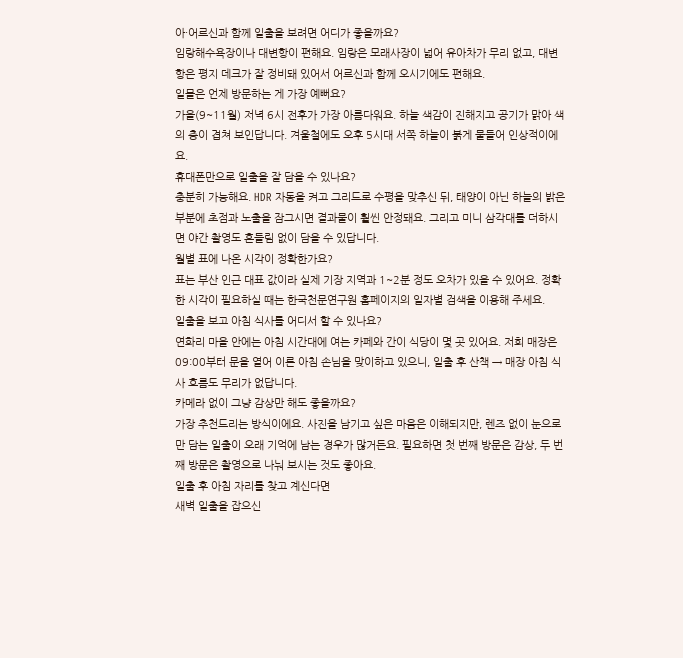아·어르신과 함께 일출을 보려면 어디가 좋을까요?
임랑해수욕장이나 대변항이 편해요. 임랑은 모래사장이 넓어 유아차가 무리 없고, 대변항은 평지 데크가 잘 정비돼 있어서 어르신과 함께 오시기에도 편해요.
일몰은 언제 방문하는 게 가장 예뻐요?
가을(9~11월) 저녁 6시 전후가 가장 아름다워요. 하늘 색감이 진해지고 공기가 맑아 색의 층이 겹쳐 보인답니다. 겨울철에도 오후 5시대 서쪽 하늘이 붉게 물들어 인상적이에요.
휴대폰만으로 일출을 잘 담을 수 있나요?
충분히 가능해요. HDR 자동을 켜고 그리드로 수평을 맞추신 뒤, 태양이 아닌 하늘의 밝은 부분에 초점과 노출을 잠그시면 결과물이 훨씬 안정돼요. 그리고 미니 삼각대를 더하시면 야간 촬영도 흔들림 없이 담을 수 있답니다.
월별 표에 나온 시각이 정확한가요?
표는 부산 인근 대표 값이라 실제 기장 지역과 1~2분 정도 오차가 있을 수 있어요. 정확한 시각이 필요하실 때는 한국천문연구원 홈페이지의 일자별 검색을 이용해 주세요.
일출을 보고 아침 식사를 어디서 할 수 있나요?
연화리 마을 안에는 아침 시간대에 여는 카페와 간이 식당이 몇 곳 있어요. 저희 매장은 09:00부터 문을 열어 이른 아침 손님을 맞이하고 있으니, 일출 후 산책 → 매장 아침 식사 흐름도 무리가 없답니다.
카메라 없이 그냥 감상만 해도 좋을까요?
가장 추천드리는 방식이에요. 사진을 남기고 싶은 마음은 이해되지만, 렌즈 없이 눈으로만 담는 일출이 오래 기억에 남는 경우가 많거든요. 필요하면 첫 번째 방문은 감상, 두 번째 방문은 촬영으로 나눠 보시는 것도 좋아요.
일출 후 아침 자리를 찾고 계신다면
새벽 일출을 잡으신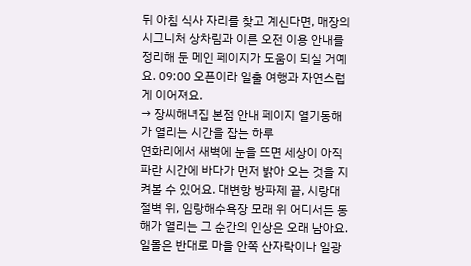뒤 아침 식사 자리를 찾고 계신다면, 매장의 시그니처 상차림과 이른 오전 이용 안내를 정리해 둔 메인 페이지가 도움이 되실 거예요. 09:00 오픈이라 일출 여행과 자연스럽게 이어져요.
→ 장씨해녀집 본점 안내 페이지 열기동해가 열리는 시간을 잡는 하루
연화리에서 새벽에 눈을 뜨면 세상이 아직 파란 시간에 바다가 먼저 밝아 오는 것을 지켜볼 수 있어요. 대변항 방파제 끝, 시랑대 절벽 위, 임랑해수욕장 모래 위 어디서든 동해가 열리는 그 순간의 인상은 오래 남아요. 일몰은 반대로 마을 안쪽 산자락이나 일광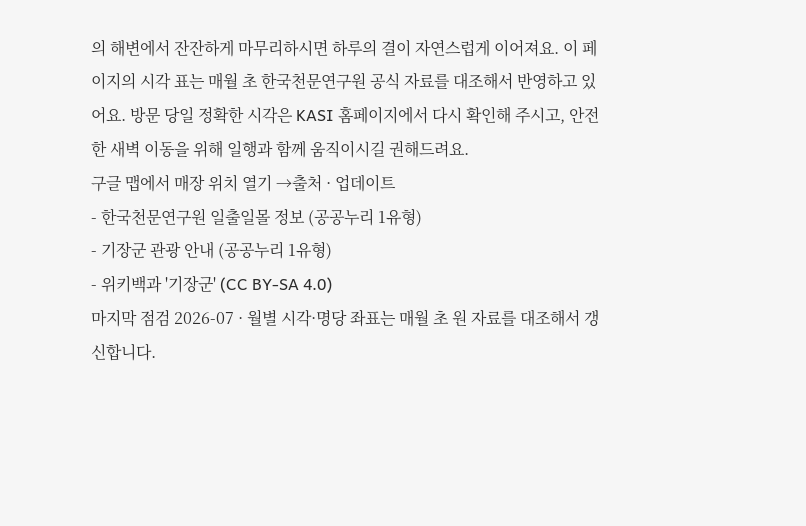의 해변에서 잔잔하게 마무리하시면 하루의 결이 자연스럽게 이어져요. 이 페이지의 시각 표는 매월 초 한국천문연구원 공식 자료를 대조해서 반영하고 있어요. 방문 당일 정확한 시각은 KASI 홈페이지에서 다시 확인해 주시고, 안전한 새벽 이동을 위해 일행과 함께 움직이시길 권해드려요.
구글 맵에서 매장 위치 열기 →출처 · 업데이트
- 한국천문연구원 일출일몰 정보 (공공누리 1유형)
- 기장군 관광 안내 (공공누리 1유형)
- 위키백과 '기장군' (CC BY-SA 4.0)
마지막 점검 2026-07 · 월별 시각·명당 좌표는 매월 초 원 자료를 대조해서 갱신합니다.